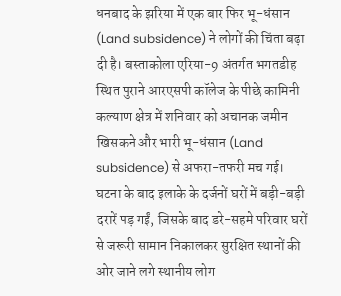धनबाद के झरिया में एक बार फिर भू-धंसान (Land subsidence) ने लोगों की चिंता बढ़ा दी है। बस्ताकोला एरिया-9 अंतर्गत भगतडीह स्थित पुराने आरएसपी कॉलेज के पीछे कामिनी कल्याण क्षेत्र में शनिवार को अचानक जमीन खिसकने और भारी भू-धंसान (Land subsidence) से अफरा-तफरी मच गई। घटना के बाद इलाके के दर्जनों घरों में बड़ी-बड़ी दरारें पड़ गईं, जिसके बाद डरे-सहमे परिवार घरों से जरूरी सामान निकालकर सुरक्षित स्थानों की ओर जाने लगे स्थानीय लोग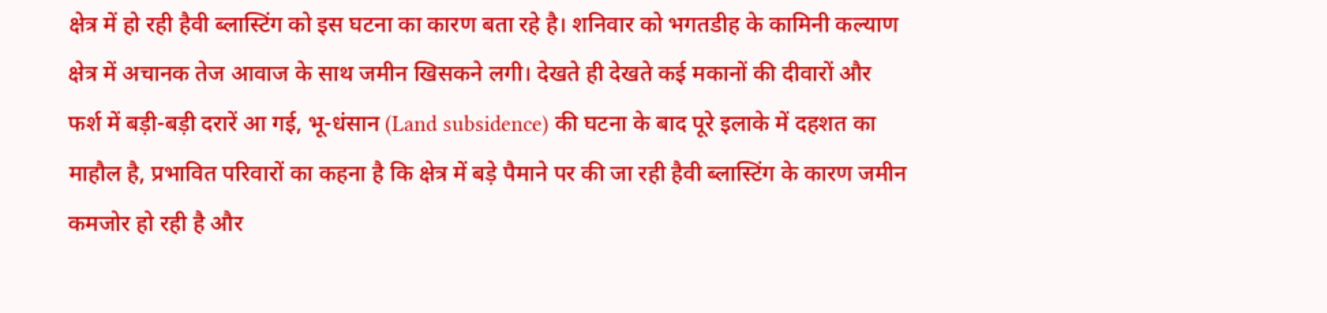क्षेत्र में हो रही हैवी ब्लास्टिंग को इस घटना का कारण बता रहे है। शनिवार को भगतडीह के कामिनी कल्याण क्षेत्र में अचानक तेज आवाज के साथ जमीन खिसकने लगी। देखते ही देखते कई मकानों की दीवारों और फर्श में बड़ी-बड़ी दरारें आ गई, भू-धंसान (Land subsidence) की घटना के बाद पूरे इलाके में दहशत का माहौल है, प्रभावित परिवारों का कहना है कि क्षेत्र में बड़े पैमाने पर की जा रही हैवी ब्लास्टिंग के कारण जमीन कमजोर हो रही है और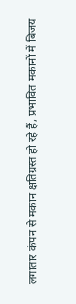लगातार कंपन से मकान क्षतिग्रस्त हो रहे हैं, प्रभावित मकानों में बिजय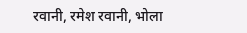रवानी, रमेश रवानी, भोला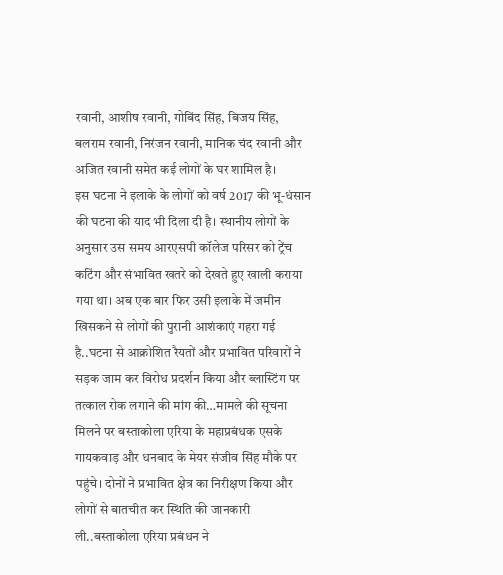रवानी, आशीष रवानी, गोबिंद सिंह, बिजय सिंह, बलराम रवानी, निरंजन रवानी, मानिक चंद रवानी और अजित रवानी समेत कई लोगों के घर शामिल है।
इस घटना ने इलाके के लोगों को वर्ष 2017 की भू-धंसान की घटना की याद भी दिला दी है। स्थानीय लोगों के अनुसार उस समय आरएसपी कॉलेज परिसर को ट्रेंच कटिंग और संभावित खतरे को देखते हुए खाली कराया गया था। अब एक बार फिर उसी इलाके में जमीन खिसकने से लोगों की पुरानी आशंकाएं गहरा गई है..घटना से आक्रोशित रैयतों और प्रभावित परिवारों ने सड़क जाम कर विरोध प्रदर्शन किया और ब्लास्टिंग पर तत्काल रोक लगाने की मांग की…मामले की सूचना मिलने पर बस्ताकोला एरिया के महाप्रबंधक एसके गायकवाड़ और धनबाद के मेयर संजीव सिंह मौके पर पहुंचे। दोनों ने प्रभावित क्षेत्र का निरीक्षण किया और लोगों से बातचीत कर स्थिति की जानकारी ली..बस्ताकोला एरिया प्रबंधन ने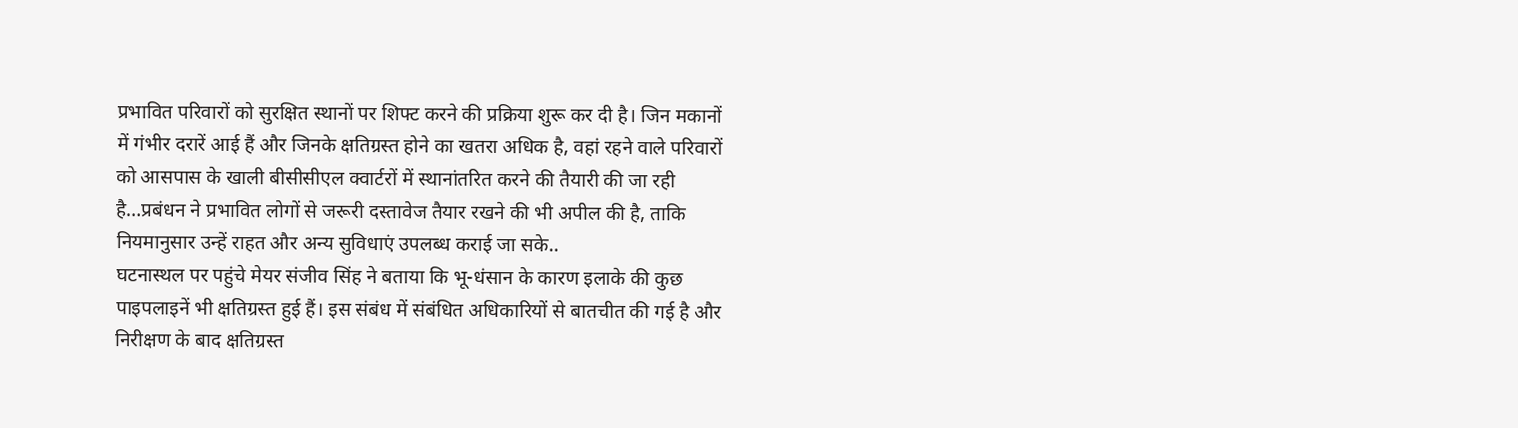प्रभावित परिवारों को सुरक्षित स्थानों पर शिफ्ट करने की प्रक्रिया शुरू कर दी है। जिन मकानों में गंभीर दरारें आई हैं और जिनके क्षतिग्रस्त होने का खतरा अधिक है, वहां रहने वाले परिवारों को आसपास के खाली बीसीसीएल क्वार्टरों में स्थानांतरित करने की तैयारी की जा रही है…प्रबंधन ने प्रभावित लोगों से जरूरी दस्तावेज तैयार रखने की भी अपील की है, ताकि नियमानुसार उन्हें राहत और अन्य सुविधाएं उपलब्ध कराई जा सके..
घटनास्थल पर पहुंचे मेयर संजीव सिंह ने बताया कि भू-धंसान के कारण इलाके की कुछ पाइपलाइनें भी क्षतिग्रस्त हुई हैं। इस संबंध में संबंधित अधिकारियों से बातचीत की गई है और निरीक्षण के बाद क्षतिग्रस्त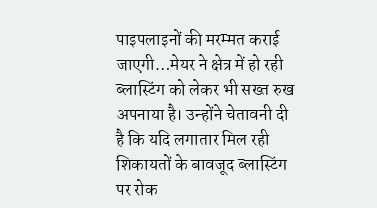पाइपलाइनों की मरम्मत कराई जाएगी…मेयर ने क्षेत्र में हो रही ब्लास्टिंग को लेकर भी सख्त रुख अपनाया है। उन्होंने चेतावनी दी है कि यदि लगातार मिल रही शिकायतों के बावजूद ब्लास्टिंग पर रोक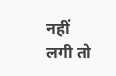नहीं लगी तो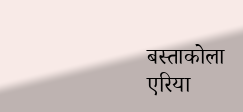बस्ताकोला एरिया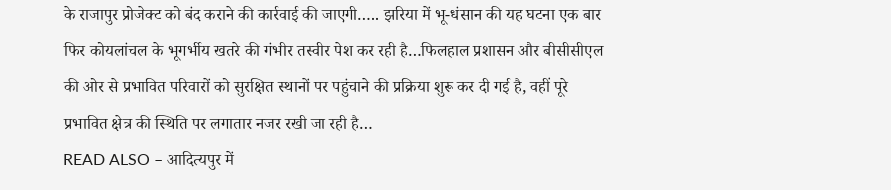के राजापुर प्रोजेक्ट को बंद कराने की कार्रवाई की जाएगी….. झरिया में भू-धंसान की यह घटना एक बार फिर कोयलांचल के भूगर्भीय खतरे की गंभीर तस्वीर पेश कर रही है…फिलहाल प्रशासन और बीसीसीएल की ओर से प्रभावित परिवारों को सुरक्षित स्थानों पर पहुंचाने की प्रक्रिया शुरू कर दी गई है, वहीं पूरे प्रभावित क्षेत्र की स्थिति पर लगातार नजर रखी जा रही है…
READ ALSO – आदित्यपुर में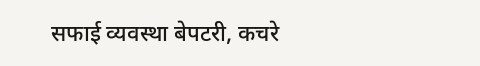सफाई व्यवस्था बेपटरी, कचरे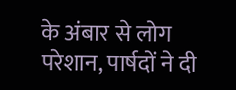के अंबार से लोग परेशान, पार्षदों ने दी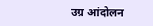उग्र आंदोलन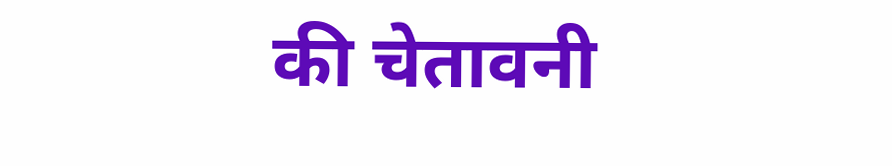की चेतावनी